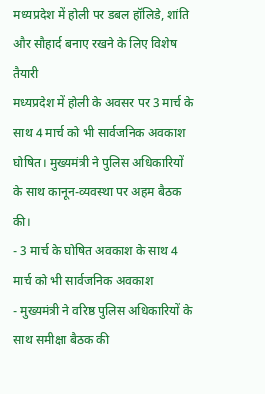मध्यप्रदेश में होली पर डबल हॉलिडे, शांति और सौहार्द बनाए रखने के लिए विशेष तैयारी
मध्यप्रदेश में होली के अवसर पर 3 मार्च के साथ 4 मार्च को भी सार्वजनिक अवकाश घोषित। मुख्यमंत्री ने पुलिस अधिकारियों के साथ कानून-व्यवस्था पर अहम बैठक की।
- 3 मार्च के घोषित अवकाश के साथ 4 मार्च को भी सार्वजनिक अवकाश
- मुख्यमंत्री ने वरिष्ठ पुलिस अधिकारियों के साथ समीक्षा बैठक की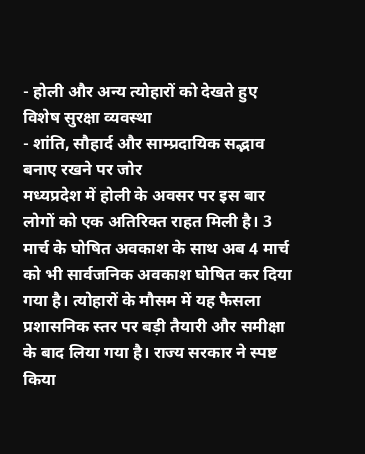- होली और अन्य त्योहारों को देखते हुए विशेष सुरक्षा व्यवस्था
- शांति, सौहार्द और साम्प्रदायिक सद्भाव बनाए रखने पर जोर
मध्यप्रदेश में होली के अवसर पर इस बार लोगों को एक अतिरिक्त राहत मिली है। 3 मार्च के घोषित अवकाश के साथ अब 4 मार्च को भी सार्वजनिक अवकाश घोषित कर दिया गया है। त्योहारों के मौसम में यह फैसला प्रशासनिक स्तर पर बड़ी तैयारी और समीक्षा के बाद लिया गया है। राज्य सरकार ने स्पष्ट किया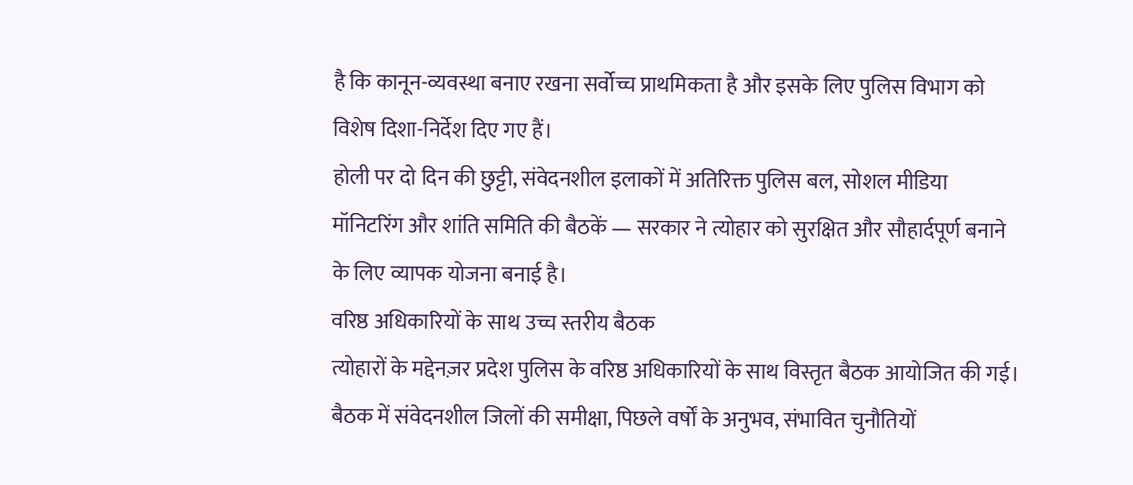है कि कानून-व्यवस्था बनाए रखना सर्वोच्च प्राथमिकता है और इसके लिए पुलिस विभाग को विशेष दिशा-निर्देश दिए गए हैं।
होली पर दो दिन की छुट्टी, संवेदनशील इलाकों में अतिरिक्त पुलिस बल, सोशल मीडिया मॉनिटरिंग और शांति समिति की बैठकें — सरकार ने त्योहार को सुरक्षित और सौहार्दपूर्ण बनाने के लिए व्यापक योजना बनाई है।
वरिष्ठ अधिकारियों के साथ उच्च स्तरीय बैठक
त्योहारों के मद्देनज़र प्रदेश पुलिस के वरिष्ठ अधिकारियों के साथ विस्तृत बैठक आयोजित की गई। बैठक में संवेदनशील जिलों की समीक्षा, पिछले वर्षों के अनुभव, संभावित चुनौतियों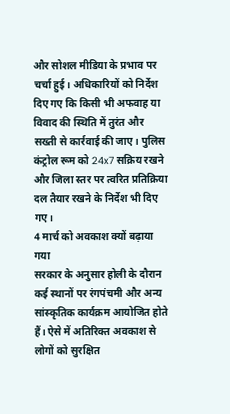और सोशल मीडिया के प्रभाव पर चर्चा हुई। अधिकारियों को निर्देश दिए गए कि किसी भी अफवाह या विवाद की स्थिति में तुरंत और सख्ती से कार्रवाई की जाए। पुलिस कंट्रोल रूम को 24x7 सक्रिय रखने और जिला स्तर पर त्वरित प्रतिक्रिया दल तैयार रखने के निर्देश भी दिए गए।
4 मार्च को अवकाश क्यों बढ़ाया गया
सरकार के अनुसार होली के दौरान कई स्थानों पर रंगपंचमी और अन्य सांस्कृतिक कार्यक्रम आयोजित होते हैं। ऐसे में अतिरिक्त अवकाश से लोगों को सुरक्षित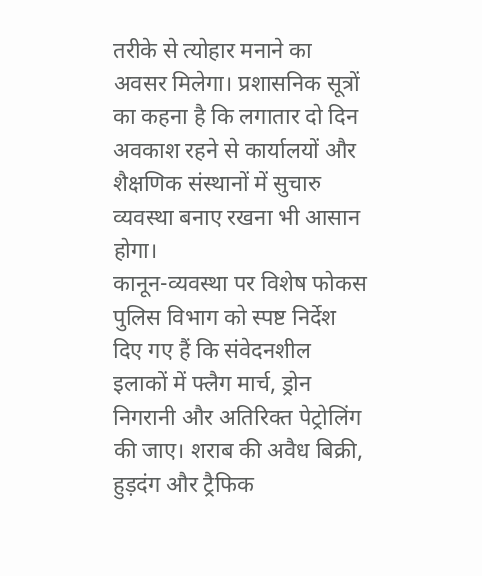तरीके से त्योहार मनाने का अवसर मिलेगा। प्रशासनिक सूत्रों का कहना है कि लगातार दो दिन अवकाश रहने से कार्यालयों और शैक्षणिक संस्थानों में सुचारु व्यवस्था बनाए रखना भी आसान होगा।
कानून-व्यवस्था पर विशेष फोकस
पुलिस विभाग को स्पष्ट निर्देश दिए गए हैं कि संवेदनशील इलाकों में फ्लैग मार्च, ड्रोन निगरानी और अतिरिक्त पेट्रोलिंग की जाए। शराब की अवैध बिक्री, हुड़दंग और ट्रैफिक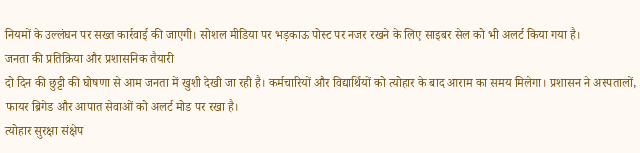नियमों के उल्लंघन पर सख्त कार्रवाई की जाएगी। सोशल मीडिया पर भड़काऊ पोस्ट पर नजर रखने के लिए साइबर सेल को भी अलर्ट किया गया है।
जनता की प्रतिक्रिया और प्रशासनिक तैयारी
दो दिन की छुट्टी की घोषणा से आम जनता में खुशी देखी जा रही है। कर्मचारियों और विद्यार्थियों को त्योहार के बाद आराम का समय मिलेगा। प्रशासन ने अस्पतालों, फायर ब्रिगेड और आपात सेवाओं को अलर्ट मोड पर रखा है।
त्योहार सुरक्षा संक्षेप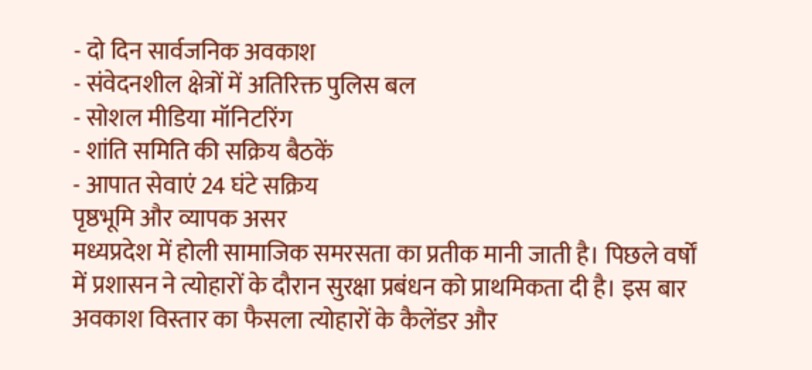- दो दिन सार्वजनिक अवकाश
- संवेदनशील क्षेत्रों में अतिरिक्त पुलिस बल
- सोशल मीडिया मॉनिटरिंग
- शांति समिति की सक्रिय बैठकें
- आपात सेवाएं 24 घंटे सक्रिय
पृष्ठभूमि और व्यापक असर
मध्यप्रदेश में होली सामाजिक समरसता का प्रतीक मानी जाती है। पिछले वर्षों में प्रशासन ने त्योहारों के दौरान सुरक्षा प्रबंधन को प्राथमिकता दी है। इस बार अवकाश विस्तार का फैसला त्योहारों के कैलेंडर और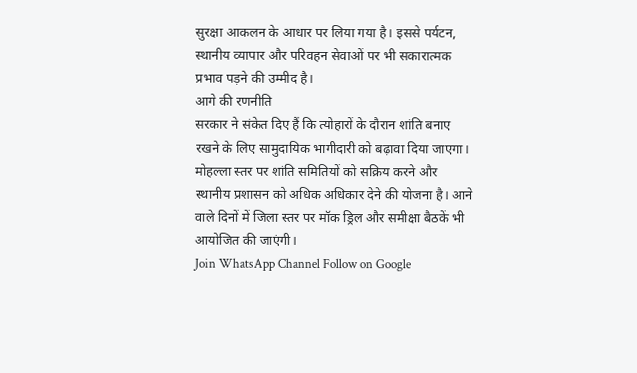सुरक्षा आकलन के आधार पर लिया गया है। इससे पर्यटन, स्थानीय व्यापार और परिवहन सेवाओं पर भी सकारात्मक प्रभाव पड़ने की उम्मीद है।
आगे की रणनीति
सरकार ने संकेत दिए हैं कि त्योहारों के दौरान शांति बनाए रखने के लिए सामुदायिक भागीदारी को बढ़ावा दिया जाएगा। मोहल्ला स्तर पर शांति समितियों को सक्रिय करने और स्थानीय प्रशासन को अधिक अधिकार देने की योजना है। आने वाले दिनों में जिला स्तर पर मॉक ड्रिल और समीक्षा बैठकें भी आयोजित की जाएंगी।
Join WhatsApp Channel Follow on Google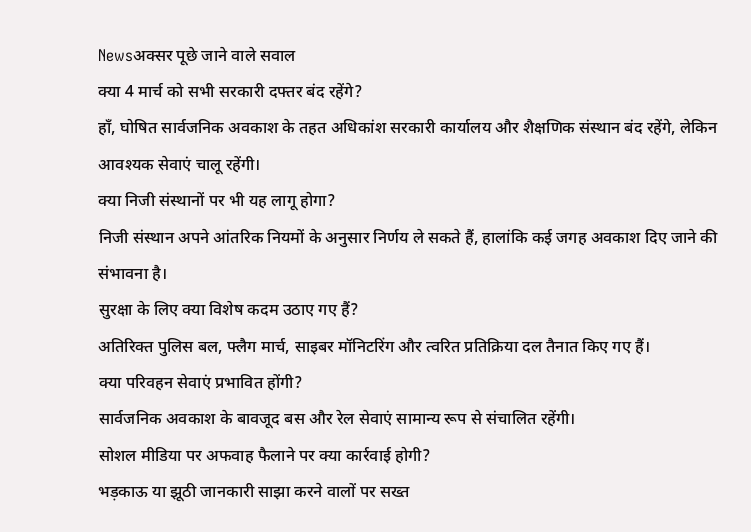Newsअक्सर पूछे जाने वाले सवाल
क्या 4 मार्च को सभी सरकारी दफ्तर बंद रहेंगे?
हाँ, घोषित सार्वजनिक अवकाश के तहत अधिकांश सरकारी कार्यालय और शैक्षणिक संस्थान बंद रहेंगे, लेकिन आवश्यक सेवाएं चालू रहेंगी।
क्या निजी संस्थानों पर भी यह लागू होगा?
निजी संस्थान अपने आंतरिक नियमों के अनुसार निर्णय ले सकते हैं, हालांकि कई जगह अवकाश दिए जाने की संभावना है।
सुरक्षा के लिए क्या विशेष कदम उठाए गए हैं?
अतिरिक्त पुलिस बल, फ्लैग मार्च, साइबर मॉनिटरिंग और त्वरित प्रतिक्रिया दल तैनात किए गए हैं।
क्या परिवहन सेवाएं प्रभावित होंगी?
सार्वजनिक अवकाश के बावजूद बस और रेल सेवाएं सामान्य रूप से संचालित रहेंगी।
सोशल मीडिया पर अफवाह फैलाने पर क्या कार्रवाई होगी?
भड़काऊ या झूठी जानकारी साझा करने वालों पर सख्त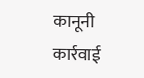कानूनी कार्रवाई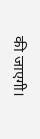की जाएगी।